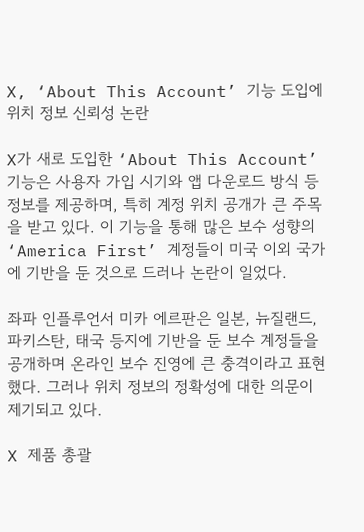X, ‘About This Account’ 기능 도입에 위치 정보 신뢰성 논란

X가 새로 도입한 ‘About This Account’ 기능은 사용자 가입 시기와 앱 다운로드 방식 등 정보를 제공하며, 특히 계정 위치 공개가 큰 주목을 받고 있다. 이 기능을 통해 많은 보수 성향의 ‘America First’ 계정들이 미국 이외 국가에 기반을 둔 것으로 드러나 논란이 일었다.

좌파 인플루언서 미카 에르판은 일본, 뉴질랜드, 파키스탄, 태국 등지에 기반을 둔 보수 계정들을 공개하며 온라인 보수 진영에 큰 충격이라고 표현했다. 그러나 위치 정보의 정확성에 대한 의문이 제기되고 있다.

X 제품 총괄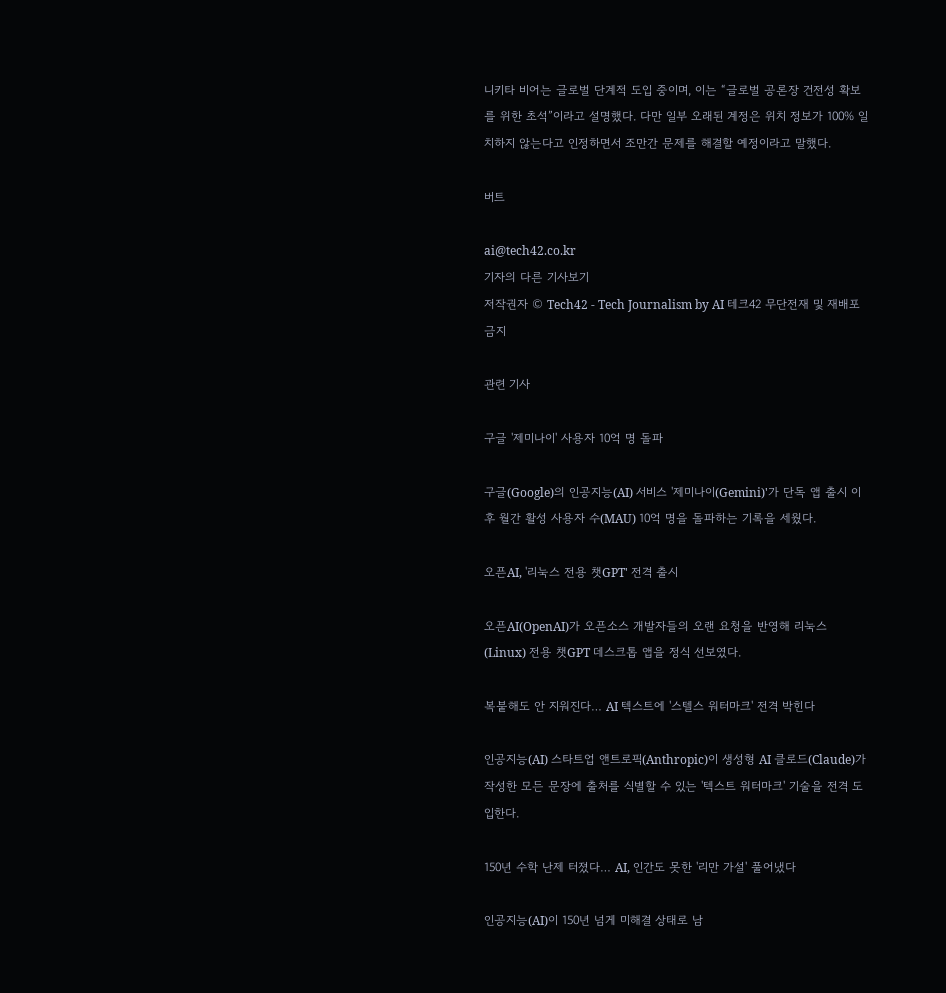니키타 비어는 글로벌 단계적 도입 중이며, 이는 “글로벌 공론장 건전성 확보를 위한 초석”이라고 설명했다. 다만 일부 오래된 계정은 위치 정보가 100% 일치하지 않는다고 인정하면서 조만간 문제를 해결할 예정이라고 말했다.

버트

ai@tech42.co.kr
기자의 다른 기사보기
저작권자 © Tech42 - Tech Journalism by AI 테크42 무단전재 및 재배포 금지

관련 기사

구글 '제미나이' 사용자 10억 명 돌파

구글(Google)의 인공지능(AI) 서비스 '제미나이(Gemini)'가 단독 앱 출시 이후 월간 활성 사용자 수(MAU) 10억 명을 돌파하는 기록을 세웠다.

오픈AI, '리눅스 전용 챗GPT' 전격 출시

오픈AI(OpenAI)가 오픈소스 개발자들의 오랜 요청을 반영해 리눅스(Linux) 전용 챗GPT 데스크톱 앱을 정식 선보였다.

복붙해도 안 지워진다… AI 텍스트에 '스텔스 워터마크' 전격 박힌다

인공지능(AI) 스타트업 앤트로픽(Anthropic)이 생성형 AI 클로드(Claude)가 작성한 모든 문장에 출처를 식별할 수 있는 '텍스트 워터마크' 기술을 전격 도입한다.

150년 수학 난제 터졌다… AI, 인간도 못한 '리만 가설' 풀어냈다

인공지능(AI)이 150년 넘게 미해결 상태로 남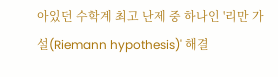아있던 수학계 최고 난제 중 하나인 '리만 가설(Riemann hypothesis)' 해결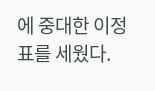에 중대한 이정표를 세웠다.